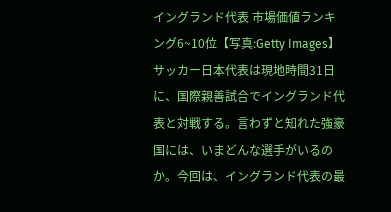イングランド代表 市場価値ランキング6~10位【写真:Getty Images】
サッカー日本代表は現地時間31日に、国際親善試合でイングランド代表と対戦する。言わずと知れた強豪国には、いまどんな選手がいるのか。今回は、イングランド代表の最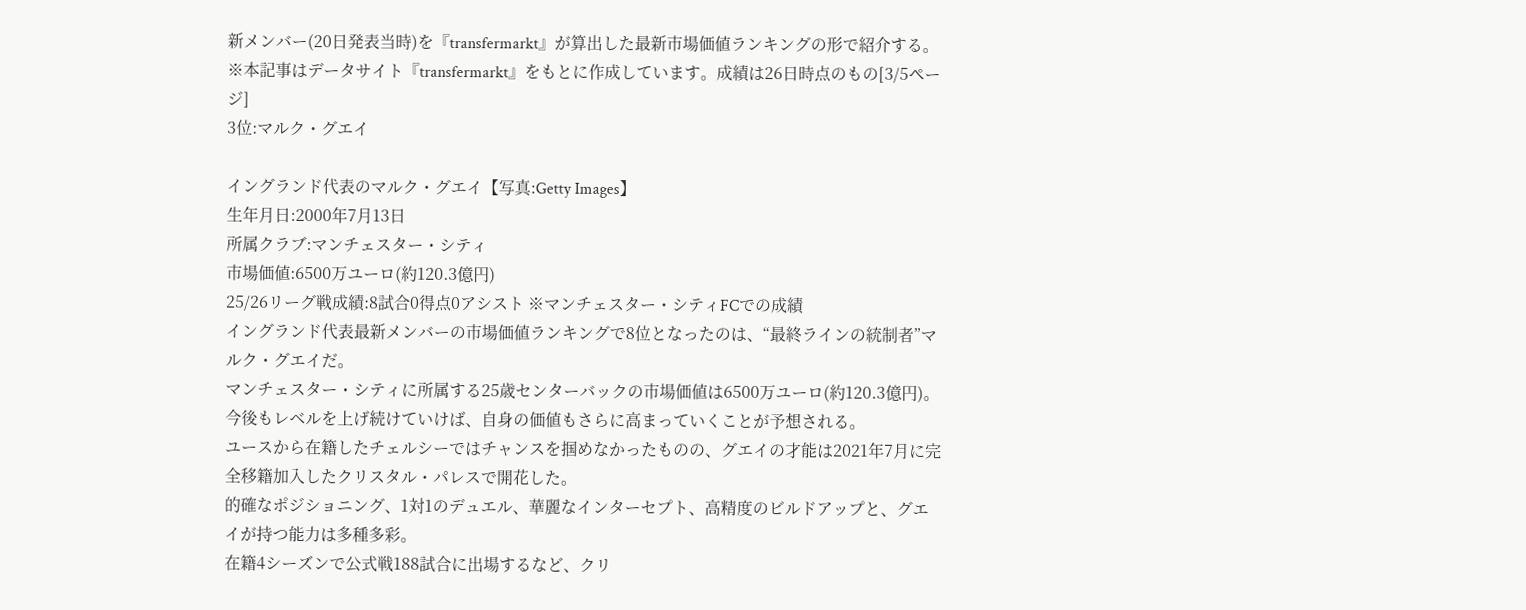新メンバー(20日発表当時)を『transfermarkt』が算出した最新市場価値ランキングの形で紹介する。
※本記事はデータサイト『transfermarkt』をもとに作成しています。成績は26日時点のもの[3/5ページ]
3位:マルク・グエイ

イングランド代表のマルク・グエイ【写真:Getty Images】
生年月日:2000年7月13日
所属クラブ:マンチェスター・シティ
市場価値:6500万ユーロ(約120.3億円)
25/26リーグ戦成績:8試合0得点0アシスト ※マンチェスター・シティFCでの成績
イングランド代表最新メンバーの市場価値ランキングで8位となったのは、“最終ラインの統制者”マルク・グエイだ。
マンチェスター・シティに所属する25歳センターバックの市場価値は6500万ユーロ(約120.3億円)。今後もレベルを上げ続けていけば、自身の価値もさらに高まっていくことが予想される。
ユースから在籍したチェルシーではチャンスを掴めなかったものの、グエイの才能は2021年7月に完全移籍加入したクリスタル・パレスで開花した。
的確なポジショニング、1対1のデュエル、華麗なインターセプト、高精度のビルドアップと、グエイが持つ能力は多種多彩。
在籍4シーズンで公式戦188試合に出場するなど、クリ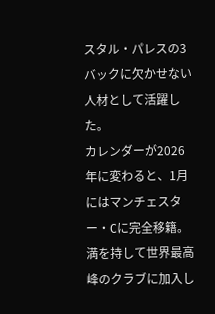スタル・パレスの3バックに欠かせない人材として活躍した。
カレンダーが2026年に変わると、1月にはマンチェスター・Cに完全移籍。満を持して世界最高峰のクラブに加入し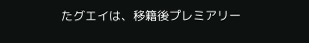たグエイは、移籍後プレミアリー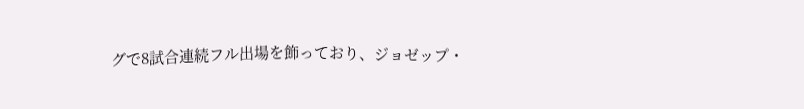グで8試合連続フル出場を飾っており、ジョゼップ・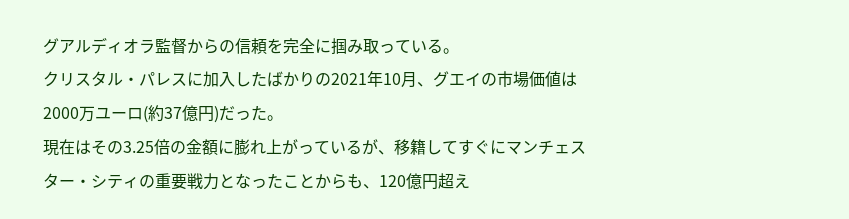グアルディオラ監督からの信頼を完全に掴み取っている。
クリスタル・パレスに加入したばかりの2021年10月、グエイの市場価値は2000万ユーロ(約37億円)だった。
現在はその3.25倍の金額に膨れ上がっているが、移籍してすぐにマンチェスター・シティの重要戦力となったことからも、120億円超え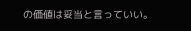の価値は妥当と言っていい。